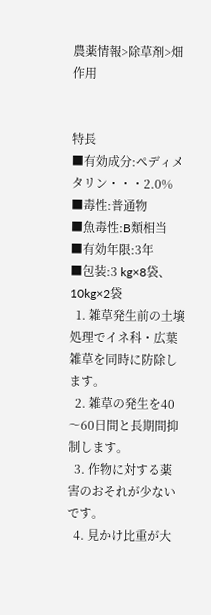農薬情報>除草剤>畑作用


特長
■有効成分:ペディメタリン・・・2.0%
■毒性:普通物
■魚毒性:B類相当
■有効年限:3年
■包装:3 kg×8袋、10kg×2袋
  1. 雑草発生前の土壌処理でイネ科・広葉雑草を同時に防除します。
  2. 雑草の発生を40〜60日間と長期間抑制します。
  3. 作物に対する薬害のおそれが少ないです。
  4. 見かけ比重が大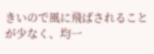きいので風に飛ばされることが少なく、均一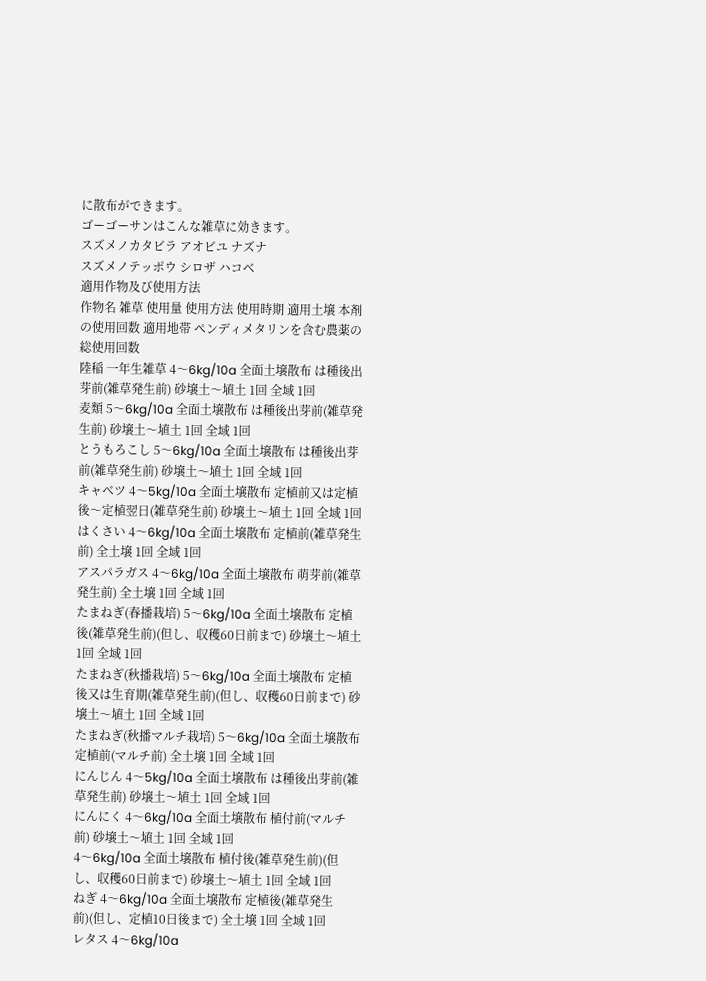に散布ができます。
ゴーゴーサンはこんな雑草に効きます。
スズメノカタビラ アオビユ ナズナ
スズメノテッポウ シロザ ハコベ
適用作物及び使用方法
作物名 雑草 使用量 使用方法 使用時期 適用土壌 本剤の使用回数 適用地帯 ペンディメタリンを含む農薬の総使用回数
陸稲 一年生雑草 4〜6kg/10a 全面土壌散布 は種後出芽前(雑草発生前) 砂壌土〜埴土 1回 全域 1回
麦類 5〜6kg/10a 全面土壌散布 は種後出芽前(雑草発生前) 砂壌土〜埴土 1回 全域 1回
とうもろこし 5〜6kg/10a 全面土壌散布 は種後出芽前(雑草発生前) 砂壌土〜埴土 1回 全域 1回
キャベツ 4〜5kg/10a 全面土壌散布 定植前又は定植後〜定植翌日(雑草発生前) 砂壌土〜埴土 1回 全域 1回
はくさい 4〜6kg/10a 全面土壌散布 定植前(雑草発生前) 全土壌 1回 全域 1回
アスパラガス 4〜6kg/10a 全面土壌散布 萌芽前(雑草発生前) 全土壌 1回 全域 1回
たまねぎ(春播栽培) 5〜6kg/10a 全面土壌散布 定植後(雑草発生前)(但し、収穫60日前まで) 砂壌土〜埴土 1回 全域 1回
たまねぎ(秋播栽培) 5〜6kg/10a 全面土壌散布 定植後又は生育期(雑草発生前)(但し、収穫60日前まで) 砂壌土〜埴土 1回 全域 1回
たまねぎ(秋播マルチ栽培) 5〜6kg/10a 全面土壌散布 定植前(マルチ前) 全土壌 1回 全域 1回
にんじん 4〜5kg/10a 全面土壌散布 は種後出芽前(雑草発生前) 砂壌土〜埴土 1回 全域 1回
にんにく 4〜6kg/10a 全面土壌散布 植付前(マルチ前) 砂壌土〜埴土 1回 全域 1回
4〜6kg/10a 全面土壌散布 植付後(雑草発生前)(但し、収穫60日前まで) 砂壌土〜埴土 1回 全域 1回
ねぎ 4〜6kg/10a 全面土壌散布 定植後(雑草発生前)(但し、定植10日後まで) 全土壌 1回 全域 1回
レタス 4〜6kg/10a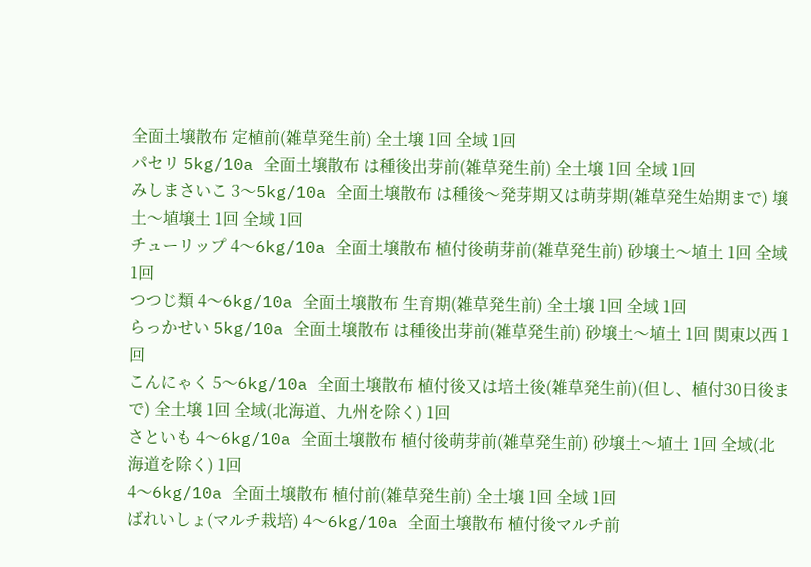全面土壌散布 定植前(雑草発生前) 全土壌 1回 全域 1回
パセリ 5kg/10a 全面土壌散布 は種後出芽前(雑草発生前) 全土壌 1回 全域 1回
みしまさいこ 3〜5kg/10a 全面土壌散布 は種後〜発芽期又は萌芽期(雑草発生始期まで) 壌土〜埴壌土 1回 全域 1回
チューリップ 4〜6kg/10a 全面土壌散布 植付後萌芽前(雑草発生前) 砂壌土〜埴土 1回 全域 1回
つつじ類 4〜6kg/10a 全面土壌散布 生育期(雑草発生前) 全土壌 1回 全域 1回
らっかせい 5kg/10a 全面土壌散布 は種後出芽前(雑草発生前) 砂壌土〜埴土 1回 関東以西 1回
こんにゃく 5〜6kg/10a 全面土壌散布 植付後又は培土後(雑草発生前)(但し、植付30日後まで) 全土壌 1回 全域(北海道、九州を除く) 1回
さといも 4〜6kg/10a 全面土壌散布 植付後萌芽前(雑草発生前) 砂壌土〜埴土 1回 全域(北海道を除く) 1回
4〜6kg/10a 全面土壌散布 植付前(雑草発生前) 全土壌 1回 全域 1回
ばれいしょ(マルチ栽培) 4〜6kg/10a 全面土壌散布 植付後マルチ前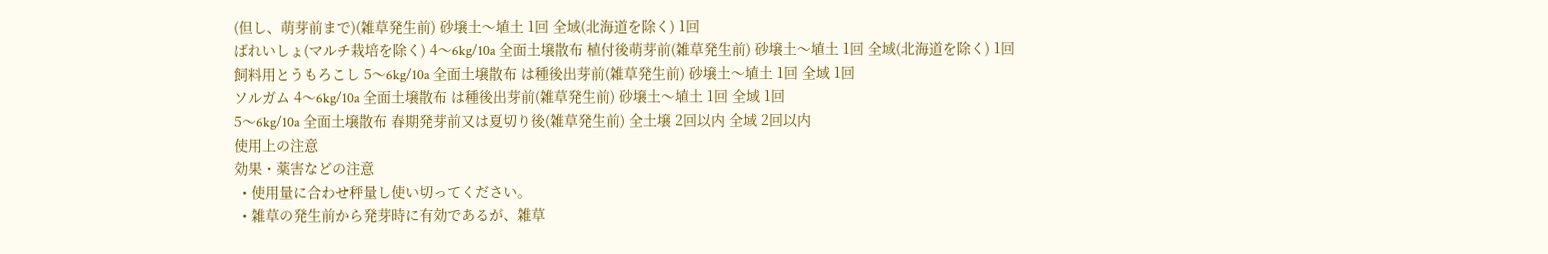(但し、萌芽前まで)(雑草発生前) 砂壌土〜埴土 1回 全域(北海道を除く) 1回
ばれいしょ(マルチ栽培を除く) 4〜6kg/10a 全面土壌散布 植付後萌芽前(雑草発生前) 砂壌土〜埴土 1回 全域(北海道を除く) 1回
飼料用とうもろこし 5〜6kg/10a 全面土壌散布 は種後出芽前(雑草発生前) 砂壌土〜埴土 1回 全域 1回
ソルガム 4〜6kg/10a 全面土壌散布 は種後出芽前(雑草発生前) 砂壌土〜埴土 1回 全域 1回
5〜6kg/10a 全面土壌散布 春期発芽前又は夏切り後(雑草発生前) 全土壌 2回以内 全域 2回以内
使用上の注意
効果・薬害などの注意
  • 使用量に合わせ秤量し使い切ってください。
  • 雑草の発生前から発芽時に有効であるが、雑草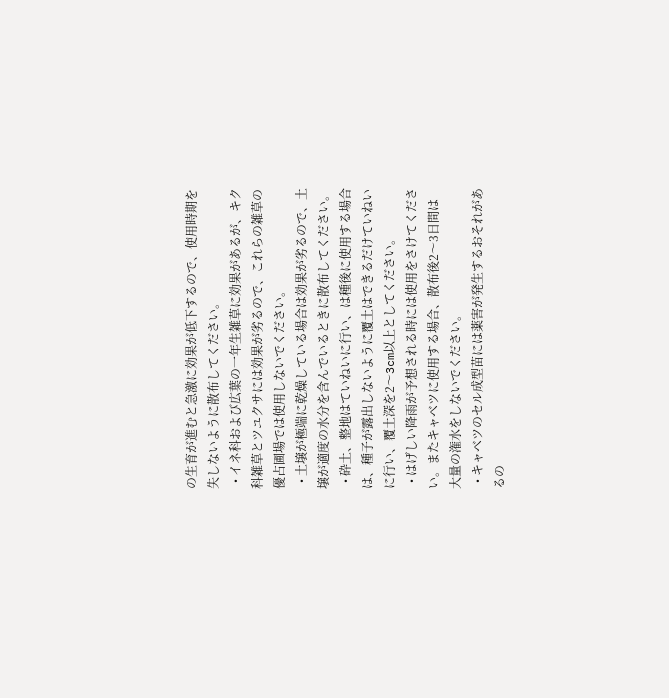の生育が進むと急激に効果が低下するので、使用時期を失しないように散布してください。
  • イネ科および広葉の一年生雑草に効果があるが、キク科雑草とツユクサには効果が劣るので、これらの雑草の優占圃場では使用しないでください。
  • 土壌が極端に乾燥している場合は効果が劣るので、土壌が適度の水分を含んでいるときに散布してください。
  • 砕土、整地はていねいに行い、は種後に使用する場合は、種子が露出しないように覆土はできるだけていねいに行い、覆土深を2〜3cm以上としてください。
  • はげしい降雨が予想される時には使用をさけてください。またキャベツに使用する場合、散布後2〜3日間は大量の潅水をしないでください。
  • キャベツのセル成型苗には薬害が発生するおそれがあるの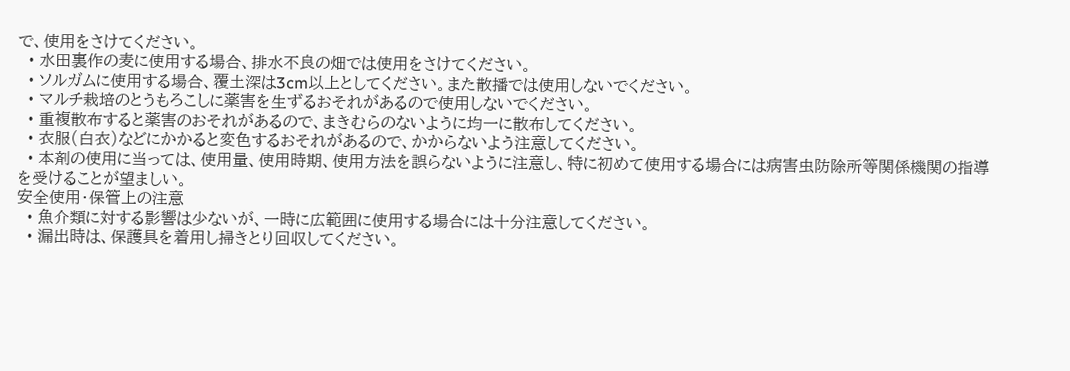で、使用をさけてください。
  • 水田裏作の麦に使用する場合、排水不良の畑では使用をさけてください。
  • ソルガムに使用する場合、覆土深は3cm以上としてください。また散播では使用しないでください。
  • マルチ栽培のとうもろこしに薬害を生ずるおそれがあるので使用しないでください。
  • 重複散布すると薬害のおそれがあるので、まきむらのないように均一に散布してください。
  • 衣服(白衣)などにかかると変色するおそれがあるので、かからないよう注意してください。
  • 本剤の使用に当っては、使用量、使用時期、使用方法を誤らないように注意し、特に初めて使用する場合には病害虫防除所等関係機関の指導を受けることが望ましい。
安全使用・保管上の注意
  • 魚介類に対する影響は少ないが、一時に広範囲に使用する場合には十分注意してください。
  • 漏出時は、保護具を着用し掃きとり回収してください。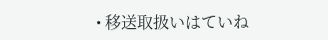• 移送取扱いはていね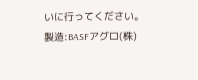いに行ってください。
製造:BASFアグロ(株)